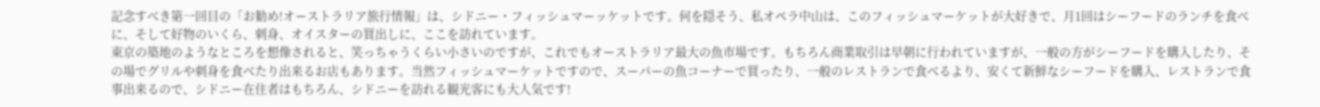記念すべき第一回目の「お勧め!オーストラリア旅行情報」は、シドニー・フィッシュマーッケットです。何を隠そう、私オペラ中山は、このフィッシュマーケットが大好きで、月1回はシーフードのランチを食べに、そして好物のいくら、刺身、オイスターの買出しに、ここを訪れています。
東京の築地のようなところを想像されると、笑っちゃうくらい小さいのですが、これでもオーストラリア最大の魚市場です。もちろん商業取引は早朝に行われていますが、一般の方がシーフードを購入したり、その場でグリルや刺身を食べたり出来るお店もあります。当然フィッシュマーケットですので、スーパーの魚コーナーで買ったり、一般のレストランで食べるより、安くて新鮮なシーフードを購入、レストランで食事出来るので、シドニー在住者はもちろん、シドニーを訪れる観光客にも大人気です!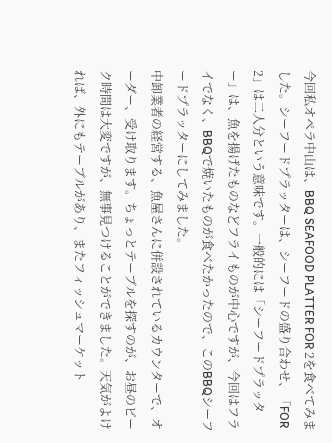今回私オペラ中山は、BBQ SEAFOOD PLATTER FOR 2を食べてみました。シーフードプラッターは、シーフードの盛り合わせ、「FOR 2」は二人分という意味です。一般的には「シーフードプラッター」は、魚を揚げたものなどフライものが中心ですが、今回はフライでなく、BBQで焼いたものが食べたかったので、このBBQシーフードプラッターにしてみました。
中卸業者の経営する、魚屋さんに併設されているカウンターで、オーダー、受け取ります。ちょっとテーブルを探すのが、お昼のピーク時間は大変ですが、無事見つけることができました。天気がよければ、外にもテーブルがあり、またフィッシュマーケット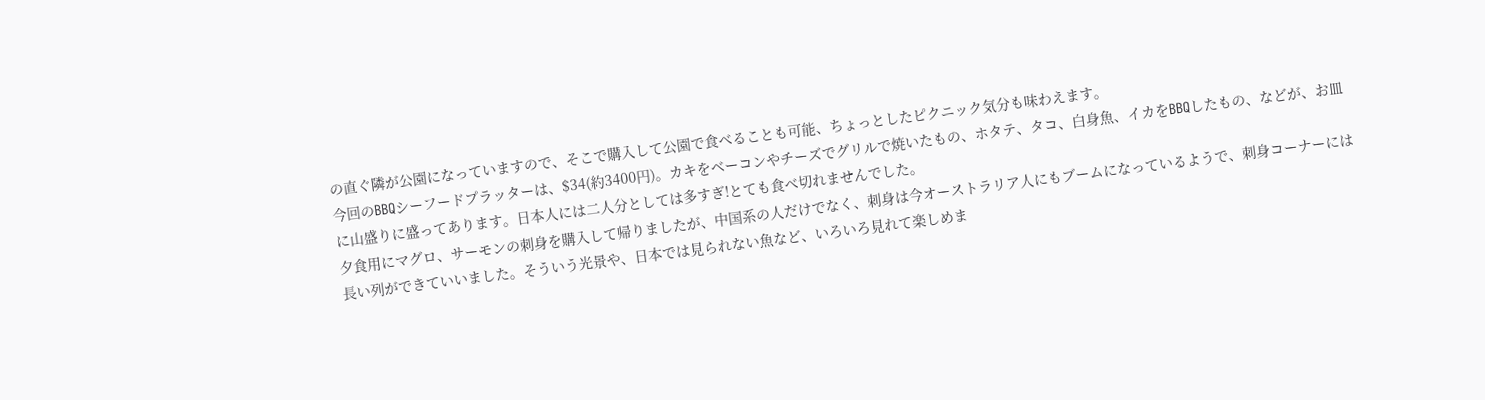の直ぐ隣が公園になっていますので、そこで購入して公園で食べることも可能、ちょっとしたピクニック気分も味わえます。
今回のBBQシーフードプラッターは、$34(約3400円)。カキをベーコンやチーズでグリルで焼いたもの、ホタテ、タコ、白身魚、イカをBBQしたもの、などが、お皿に山盛りに盛ってあります。日本人には二人分としては多すぎ!とても食べ切れませんでした。
夕食用にマグロ、サーモンの刺身を購入して帰りましたが、中国系の人だけでなく、刺身は今オーストラリア人にもブームになっているようで、刺身コーナーには長い列ができていいました。そういう光景や、日本では見られない魚など、いろいろ見れて楽しめま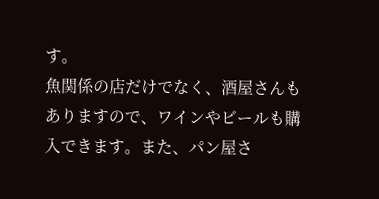す。
魚関係の店だけでなく、酒屋さんもありますので、ワインやビールも購入できます。また、パン屋さ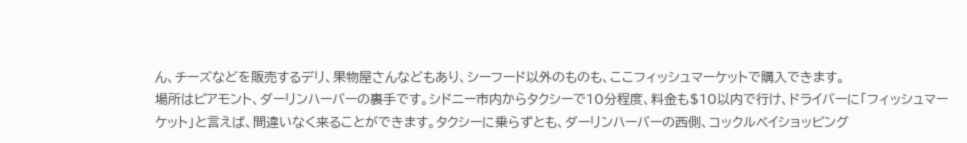ん、チーズなどを販売するデリ、果物屋さんなどもあり、シーフード以外のものも、ここフィッシュマーケットで購入できます。
場所はピアモント、ダーリンハーバーの裏手です。シドニー市内からタクシーで10分程度、料金も$10以内で行け、ドライバーに「フィッシュマーケット」と言えば、間違いなく来ることができます。タクシーに乗らずとも、ダーリンハーバーの西側、コックルベイショッピング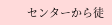センターから徒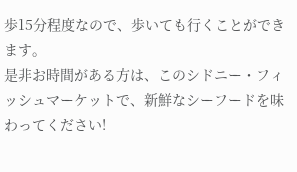歩15分程度なので、歩いても行くことができます。
是非お時間がある方は、このシドニー・フィッシュマーケットで、新鮮なシーフードを味わってください!